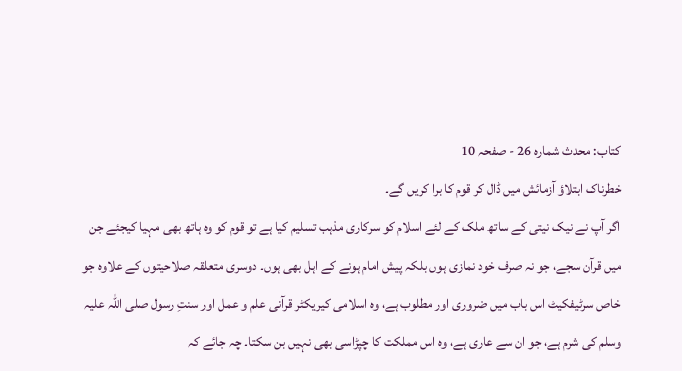کتاب: محدث شمارہ 26 - صفحہ 10
خطرناک ابتلاؤ آزمائش میں ڈال کر قوم کا برا کریں گے۔
اگر آپ نے نیک نیتی کے ساتھ ملک کے لئے اسلام کو سرکاری مذہب تسلیم کیا ہے تو قوم کو وہ ہاتھ بھی مہیا کیجئے جن میں قرآن سجے، جو نہ صرف خود نمازی ہوں بلکہ پیش امام ہونے کے اہل بھی ہوں۔ دوسری متعلقہ صلاحیتوں کے علاوہ جو خاص سرٹیفکیٹ اس باب میں ضروری اور مطلوب ہے، وہ اسلامی کیریکٹر قرآنی علم و عمل اور سنتِ رسول صلی اللہ علیہ وسلم کی شرم ہے، جو ان سے عاری ہے، وہ اس مملکت کا چپڑاسی بھی نہیں بن سکتا۔ چہ جائے کہ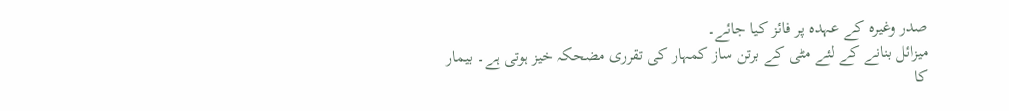صدر وغیرہ کے عہدہ پر فائز کیا جائے۔
میزائل بنانے کے لئے مٹی کے برتن ساز کمہار کی تقرری مضحکہ خیز ہوتی ہے۔ بیمار کا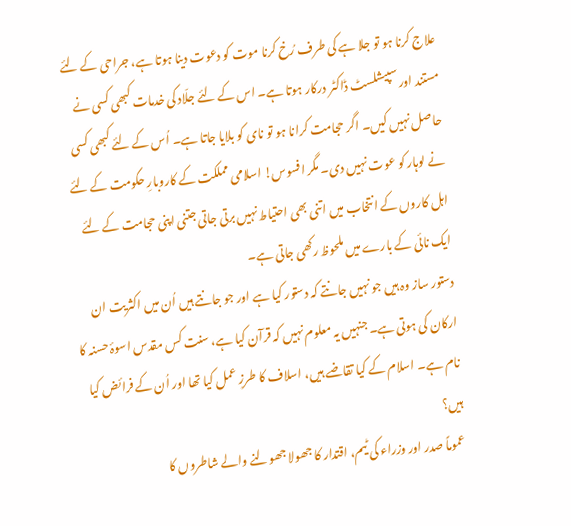علاج کرنا ہو تو جلا ہے کی طرف رُخ کرنا موت کو دعوت دینا ہوتا ہے، جراحی کے لئے مستند اور سپیشلسٹ ڈاکٹر درکار ہوتا ہے۔ اس کے لئے جلّاد کی خدمات کبھی کسی نے حاصل نہیں کیں۔ اگر حجامت کرانا ہو تو نای کو بلایا جاتا ہے۔ اُس کے لئے کبھی کسی نے لوہار کو عوت نہیں دی۔ مگر افسوس! اسلامی مملکت کے کاروبارِ حکومت کے لئے اہل کاروں کے انتخاب میں اتنی بھی احتیاط نہیں برتی جاتی جتنی اپنی حجامت کے لئے ایک نائی کے بارے میں ملحوظ رکھی جاتی ہے۔
دستور ساز وہ ہیں جو نہیں جانتے کہ دستور کیا ہے اور جو جانتے ہیں اُن میں اکثریت ان ارکان کی ہوتی ہے۔ جنہیں یہ معلوم نہیں کہ قرآن کیا ہے، سنت کس مقدس اسوۂ حسنہ کا نام ہے۔ اسلام کے کیا تقاضے ہیں، اسلاف کا طرزِ عمل کیا تھا اور اُن کے فرائض کیا ہیں؟
عموماً صدر اور وزراء کی ٹیم، اقتدار کا جھولا جھولنے والے شاطروں کا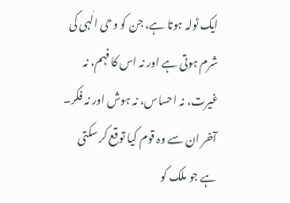ایک ٹولہ ہوتا ہے، جن کو وحی الٰہی کی شرم ہوتی ہے اور نہ اس کا فہم، نہ غیرت، نہ احساس، نہ ہوش اور نہ فکر۔ آخر ان سے وہ قوم کیا توقع کر سکتی ہے جو ملک کو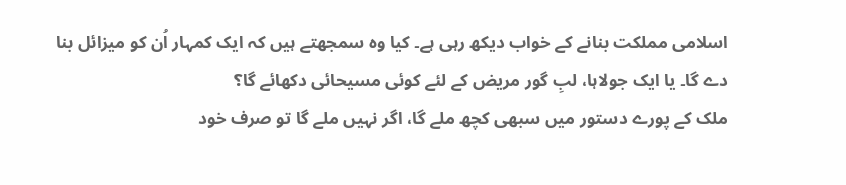اسلامی مملکت بنانے کے خواب دیکھ رہی ہے۔ کیا وہ سمجھتے ہیں کہ ایک کمہار اُن کو میزائل بنا دے گا۔ یا ایک جولاہا، لبِ گور مریض کے لئے کوئی مسیحائی دکھائے گا؟
ملک کے پورے دستور میں سبھی کچھ ملے گا، اگر نہیں ملے گا تو صرف خود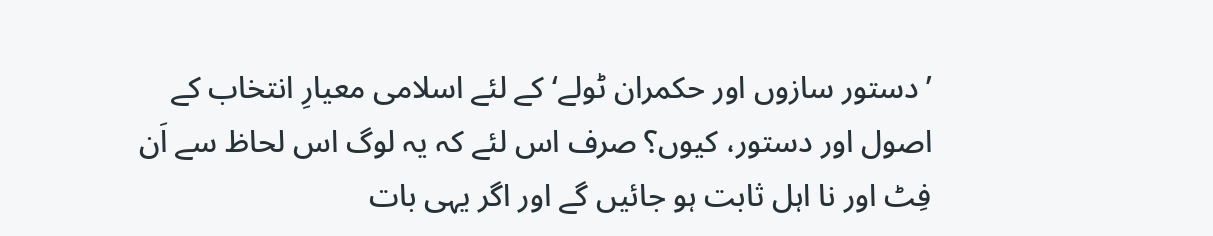’دستور سازوں اور حکمران ٹولے‘ کے لئے اسلامی معیارِ انتخاب کے اصول اور دستور، کیوں؟ صرف اس لئے کہ یہ لوگ اس لحاظ سے اَن فِٹ اور نا اہل ثابت ہو جائیں گے اور اگر یہی بات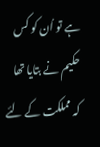ہے تو اُن کو کس حکیم نے بتایا تھا کہ مملکت کے لئے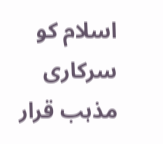اسلام کو سرکاری مذہب قرار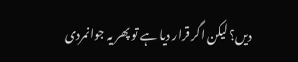دیں؟ لیکن اگر قرار دیا ہے تو پھر یہ جوانمردی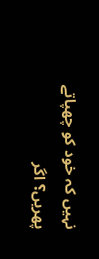نہیں کہ خود کو چھپاتے پھریں؟ اگر